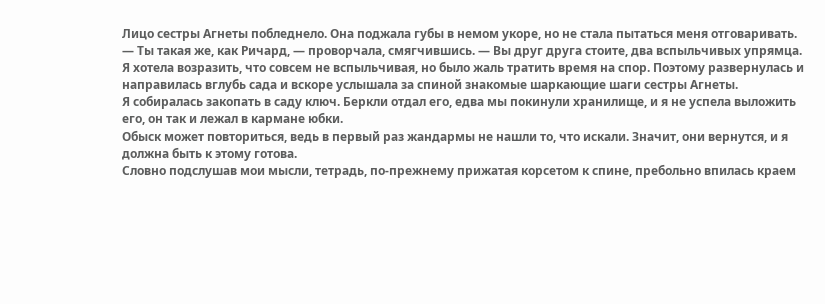Лицо сестры Агнеты побледнело. Она поджала губы в немом укоре, но не стала пытаться меня отговаривать.
— Ты такая же, как Ричард, — проворчала, смягчившись. — Вы друг друга стоите, два вспыльчивых упрямца.
Я хотела возразить, что совсем не вспыльчивая, но было жаль тратить время на спор. Поэтому развернулась и направилась вглубь сада и вскоре услышала за спиной знакомые шаркающие шаги сестры Агнеты.
Я собиралась закопать в саду ключ. Беркли отдал его, едва мы покинули хранилище, и я не успела выложить его, он так и лежал в кармане юбки.
Обыск может повториться, ведь в первый раз жандармы не нашли то, что искали. Значит, они вернутся, и я должна быть к этому готова.
Словно подслушав мои мысли, тетрадь, по-прежнему прижатая корсетом к спине, пребольно впилась краем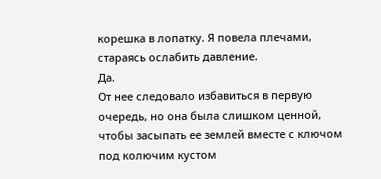корешка в лопатку. Я повела плечами, стараясь ослабить давление.
Да.
От нее следовало избавиться в первую очередь, но она была слишком ценной, чтобы засыпать ее землей вместе с ключом под колючим кустом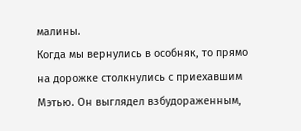малины.
Когда мы вернулись в особняк, то прямо на дорожке столкнулись с приехавшим Мэтью. Он выглядел взбудораженным,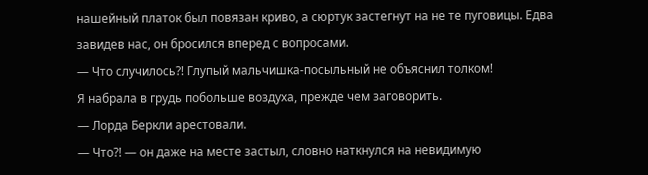нашейный платок был повязан криво, а сюртук застегнут на не те пуговицы. Едва завидев нас, он бросился вперед с вопросами.
— Что случилось?! Глупый мальчишка-посыльный не объяснил толком!
Я набрала в грудь побольше воздуха, прежде чем заговорить.
— Лорда Беркли арестовали.
— Что?! — он даже на месте застыл, словно наткнулся на невидимую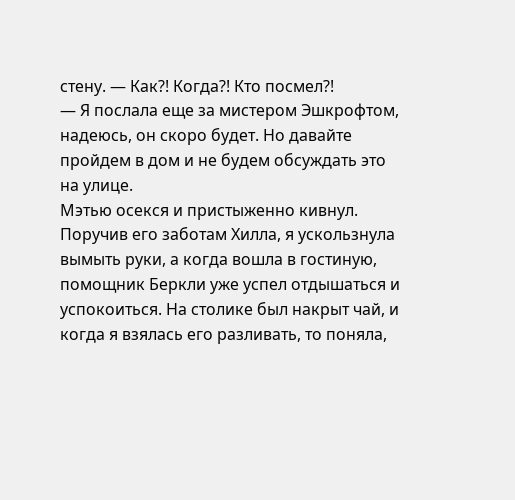стену. — Как?! Когда?! Кто посмел?!
— Я послала еще за мистером Эшкрофтом, надеюсь, он скоро будет. Но давайте пройдем в дом и не будем обсуждать это на улице.
Мэтью осекся и пристыженно кивнул. Поручив его заботам Хилла, я ускользнула вымыть руки, а когда вошла в гостиную, помощник Беркли уже успел отдышаться и успокоиться. На столике был накрыт чай, и когда я взялась его разливать, то поняла,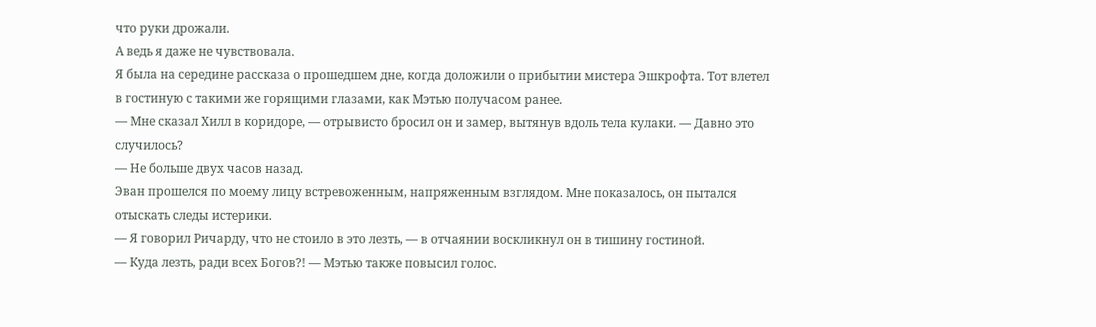что руки дрожали.
А ведь я даже не чувствовала.
Я была на середине рассказа о прошедшем дне, когда доложили о прибытии мистера Эшкрофта. Тот влетел в гостиную с такими же горящими глазами, как Мэтью получасом ранее.
— Мне сказал Хилл в коридоре, — отрывисто бросил он и замер, вытянув вдоль тела кулаки. — Давно это случилось?
— Не больше двух часов назад.
Эван прошелся по моему лицу встревоженным, напряженным взглядом. Мне показалось, он пытался отыскать следы истерики.
— Я говорил Ричарду, что не стоило в это лезть, — в отчаянии воскликнул он в тишину гостиной.
— Куда лезть, ради всех Богов?! — Мэтью также повысил голос.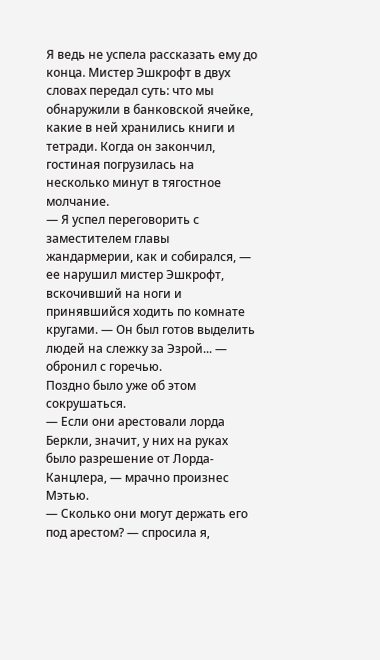Я ведь не успела рассказать ему до конца. Мистер Эшкрофт в двух словах передал суть: что мы обнаружили в банковской ячейке, какие в ней хранились книги и тетради. Когда он закончил, гостиная погрузилась на несколько минут в тягостное молчание.
— Я успел переговорить с заместителем главы жандармерии, как и собирался, — ее нарушил мистер Эшкрофт, вскочивший на ноги и принявшийся ходить по комнате кругами. — Он был готов выделить людей на слежку за Эзрой... — обронил с горечью.
Поздно было уже об этом сокрушаться.
— Если они арестовали лорда Беркли, значит, у них на руках было разрешение от Лорда-Канцлера, — мрачно произнес Мэтью.
— Сколько они могут держать его под арестом? — спросила я,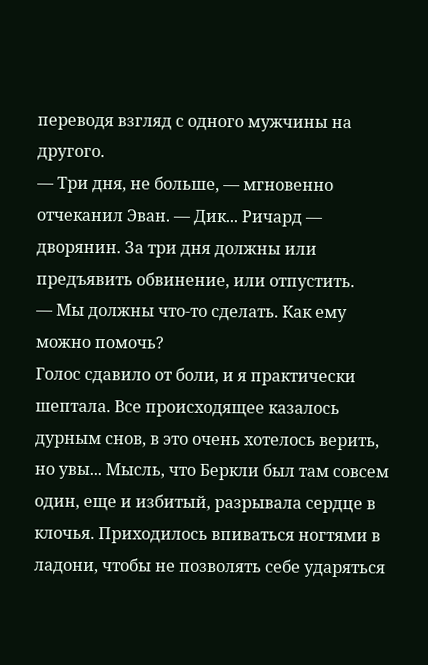переводя взгляд с одного мужчины на другого.
— Три дня, не больше, — мгновенно отчеканил Эван. — Дик... Ричард — дворянин. За три дня должны или предъявить обвинение, или отпустить.
— Мы должны что-то сделать. Как ему можно помочь?
Голос сдавило от боли, и я практически шептала. Все происходящее казалось дурным снов, в это очень хотелось верить, но увы... Мысль, что Беркли был там совсем один, еще и избитый, разрывала сердце в клочья. Приходилось впиваться ногтями в ладони, чтобы не позволять себе ударяться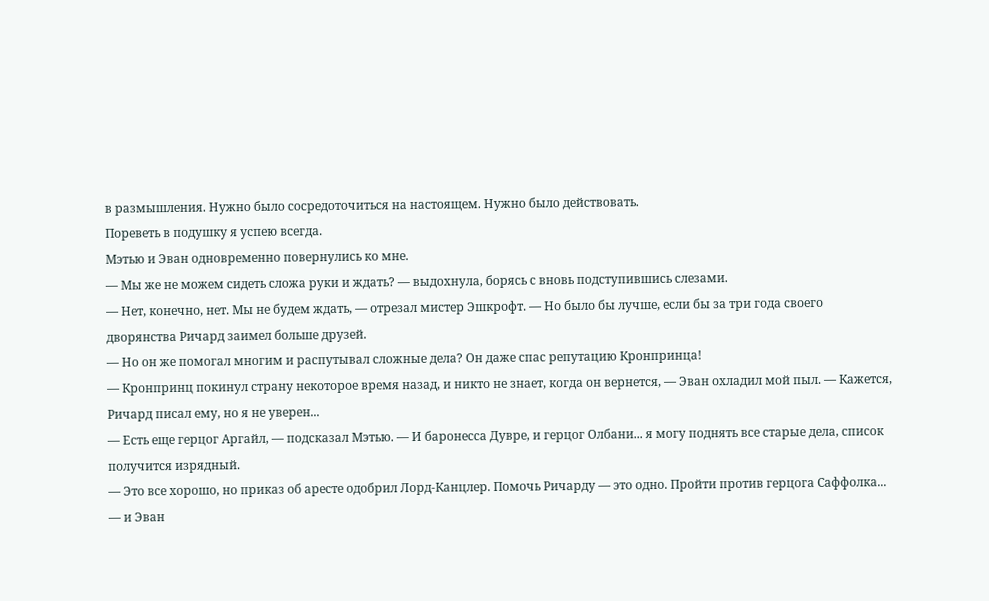в размышления. Нужно было сосредоточиться на настоящем. Нужно было действовать.
Пореветь в подушку я успею всегда.
Мэтью и Эван одновременно повернулись ко мне.
— Мы же не можем сидеть сложа руки и ждать? — выдохнула, борясь с вновь подступившись слезами.
— Нет, конечно, нет. Мы не будем ждать, — отрезал мистер Эшкрофт. — Но было бы лучше, если бы за три года своего дворянства Ричард заимел больше друзей.
— Но он же помогал многим и распутывал сложные дела? Он даже спас репутацию Кронпринца!
— Кронпринц покинул страну некоторое время назад, и никто не знает, когда он вернется, — Эван охладил мой пыл. — Кажется, Ричард писал ему, но я не уверен...
— Есть еще герцог Аргайл, — подсказал Мэтью. — И баронесса Дувре, и герцог Олбани... я могу поднять все старые дела, список получится изрядный.
— Это все хорошо, но приказ об аресте одобрил Лорд-Канцлер. Помочь Ричарду — это одно. Пройти против герцога Саффолка... — и Эван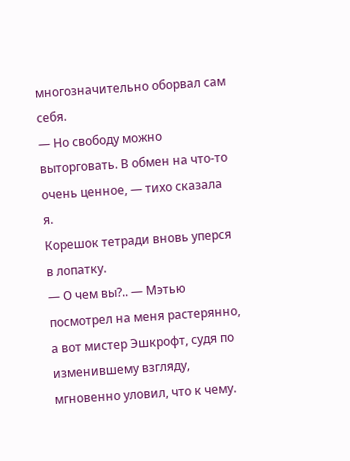многозначительно оборвал сам себя.
— Но свободу можно выторговать. В обмен на что-то очень ценное, — тихо сказала я.
Корешок тетради вновь уперся в лопатку.
— О чем вы?.. — Мэтью посмотрел на меня растерянно, а вот мистер Эшкрофт, судя по изменившему взгляду, мгновенно уловил, что к чему.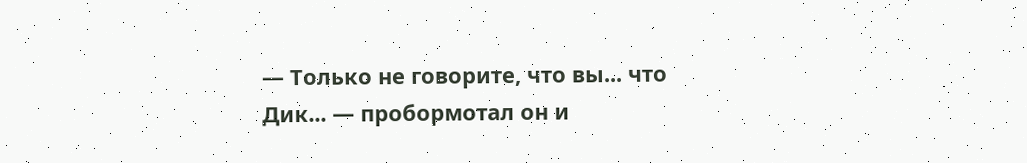— Только не говорите, что вы... что Дик... — пробормотал он и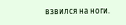взвился на ноги.